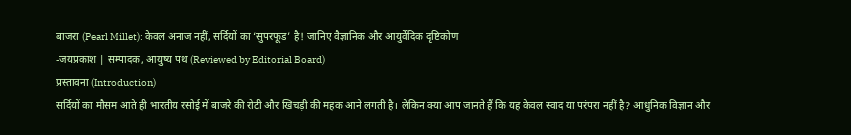बाजरा (Pearl Millet): केवल अनाज नहीं, सर्दियों का ‘सुपरफूड’ है! जानिए वैज्ञानिक और आयुर्वेदिक दृष्टिकोण
-जयप्रकाश | सम्पादक, आयुष्य पथ (Reviewed by Editorial Board)
प्रस्तावना (Introduction)
सर्दियों का मौसम आते ही भारतीय रसोई में बाजरे की रोटी और खिचड़ी की महक आने लगती है। लेकिन क्या आप जानते हैं कि यह केवल स्वाद या परंपरा नहीं है? आधुनिक विज्ञान और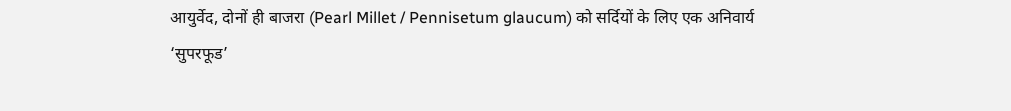आयुर्वेद, दोनों ही बाजरा (Pearl Millet / Pennisetum glaucum) को सर्दियों के लिए एक अनिवार्य ‘सुपरफूड’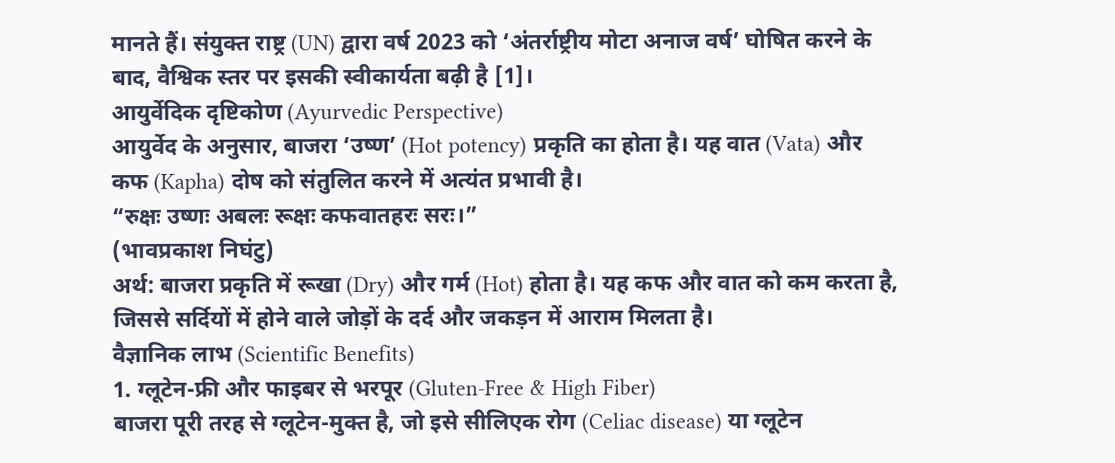मानते हैं। संयुक्त राष्ट्र (UN) द्वारा वर्ष 2023 को ‘अंतर्राष्ट्रीय मोटा अनाज वर्ष’ घोषित करने के बाद, वैश्विक स्तर पर इसकी स्वीकार्यता बढ़ी है [1]।
आयुर्वेदिक दृष्टिकोण (Ayurvedic Perspective)
आयुर्वेद के अनुसार, बाजरा ‘उष्ण’ (Hot potency) प्रकृति का होता है। यह वात (Vata) और कफ (Kapha) दोष को संतुलित करने में अत्यंत प्रभावी है।
“रुक्षः उष्णः अबलः रूक्षः कफवातहरः सरः।”
(भावप्रकाश निघंटु)
अर्थ: बाजरा प्रकृति में रूखा (Dry) और गर्म (Hot) होता है। यह कफ और वात को कम करता है, जिससे सर्दियों में होने वाले जोड़ों के दर्द और जकड़न में आराम मिलता है।
वैज्ञानिक लाभ (Scientific Benefits)
1. ग्लूटेन-फ्री और फाइबर से भरपूर (Gluten-Free & High Fiber)
बाजरा पूरी तरह से ग्लूटेन-मुक्त है, जो इसे सीलिएक रोग (Celiac disease) या ग्लूटेन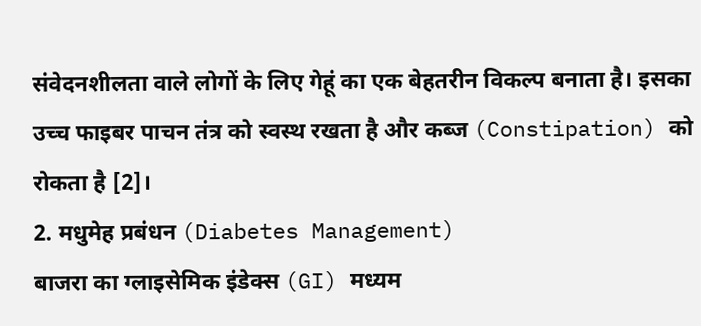संवेदनशीलता वाले लोगों के लिए गेहूं का एक बेहतरीन विकल्प बनाता है। इसका उच्च फाइबर पाचन तंत्र को स्वस्थ रखता है और कब्ज (Constipation) को रोकता है [2]।
2. मधुमेह प्रबंधन (Diabetes Management)
बाजरा का ग्लाइसेमिक इंडेक्स (GI) मध्यम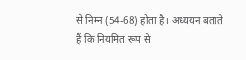से निम्न (54-68) होता है। अध्ययन बताते हैं कि नियमित रूप से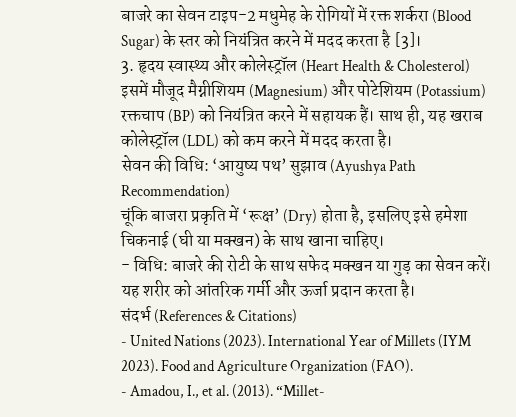बाजरे का सेवन टाइप-2 मधुमेह के रोगियों में रक्त शर्करा (Blood Sugar) के स्तर को नियंत्रित करने में मदद करता है [3]।
3. हृदय स्वास्थ्य और कोलेस्ट्रॉल (Heart Health & Cholesterol)
इसमें मौजूद मैग्नीशियम (Magnesium) और पोटेशियम (Potassium) रक्तचाप (BP) को नियंत्रित करने में सहायक हैं। साथ ही, यह खराब कोलेस्ट्रॉल (LDL) को कम करने में मदद करता है।
सेवन की विधि: ‘आयुष्य पथ’ सुझाव (Ayushya Path Recommendation)
चूंकि बाजरा प्रकृति में ‘रूक्ष’ (Dry) होता है, इसलिए इसे हमेशा चिकनाई (घी या मक्खन) के साथ खाना चाहिए।
- विधि: बाजरे की रोटी के साथ सफेद मक्खन या गुड़ का सेवन करें। यह शरीर को आंतरिक गर्मी और ऊर्जा प्रदान करता है।
संदर्भ (References & Citations)
- United Nations (2023). International Year of Millets (IYM 2023). Food and Agriculture Organization (FAO).
- Amadou, I., et al. (2013). “Millet-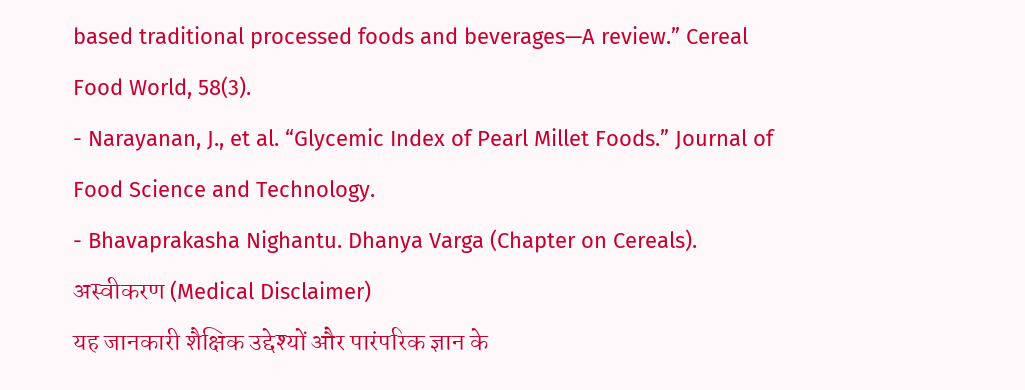based traditional processed foods and beverages—A review.” Cereal Food World, 58(3).
- Narayanan, J., et al. “Glycemic Index of Pearl Millet Foods.” Journal of Food Science and Technology.
- Bhavaprakasha Nighantu. Dhanya Varga (Chapter on Cereals).
अस्वीकरण (Medical Disclaimer)
यह जानकारी शैक्षिक उद्देश्यों और पारंपरिक ज्ञान के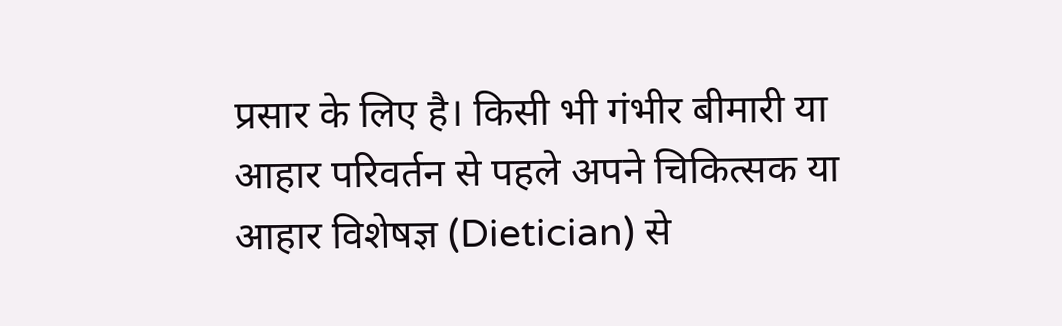प्रसार के लिए है। किसी भी गंभीर बीमारी या आहार परिवर्तन से पहले अपने चिकित्सक या आहार विशेषज्ञ (Dietician) से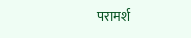परामर्श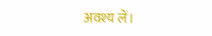अवश्य लें।